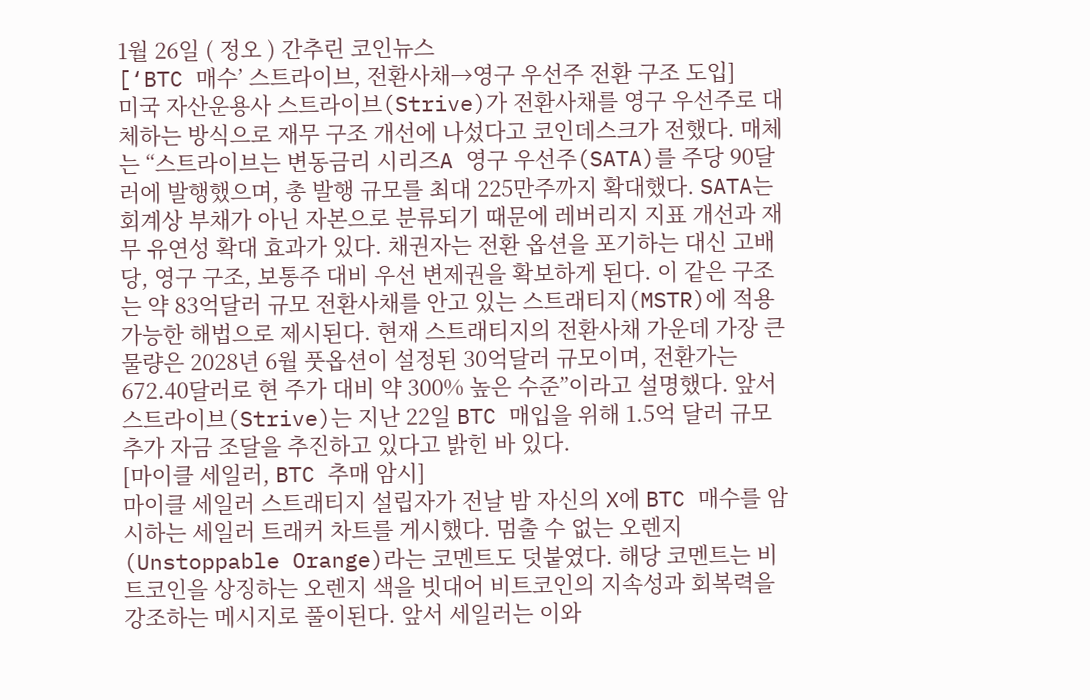1월 26일 ( 정오 ) 간추린 코인뉴스
[‘BTC 매수’ 스트라이브, 전환사채→영구 우선주 전환 구조 도입]
미국 자산운용사 스트라이브(Strive)가 전환사채를 영구 우선주로 대체하는 방식으로 재무 구조 개선에 나섰다고 코인데스크가 전했다. 매체는 “스트라이브는 변동금리 시리즈A 영구 우선주(SATA)를 주당 90달러에 발행했으며, 총 발행 규모를 최대 225만주까지 확대했다. SATA는 회계상 부채가 아닌 자본으로 분류되기 때문에 레버리지 지표 개선과 재무 유연성 확대 효과가 있다. 채권자는 전환 옵션을 포기하는 대신 고배당, 영구 구조, 보통주 대비 우선 변제권을 확보하게 된다. 이 같은 구조는 약 83억달러 규모 전환사채를 안고 있는 스트래티지(MSTR)에 적용 가능한 해법으로 제시된다. 현재 스트래티지의 전환사채 가운데 가장 큰 물량은 2028년 6월 풋옵션이 설정된 30억달러 규모이며, 전환가는 672.40달러로 현 주가 대비 약 300% 높은 수준”이라고 설명했다. 앞서 스트라이브(Strive)는 지난 22일 BTC 매입을 위해 1.5억 달러 규모 추가 자금 조달을 추진하고 있다고 밝힌 바 있다.
[마이클 세일러, BTC 추매 암시]
마이클 세일러 스트래티지 설립자가 전날 밤 자신의 X에 BTC 매수를 암시하는 세일러 트래커 차트를 게시했다. 멈출 수 없는 오렌지(Unstoppable Orange)라는 코멘트도 덧붙였다. 해당 코멘트는 비트코인을 상징하는 오렌지 색을 빗대어 비트코인의 지속성과 회복력을 강조하는 메시지로 풀이된다. 앞서 세일러는 이와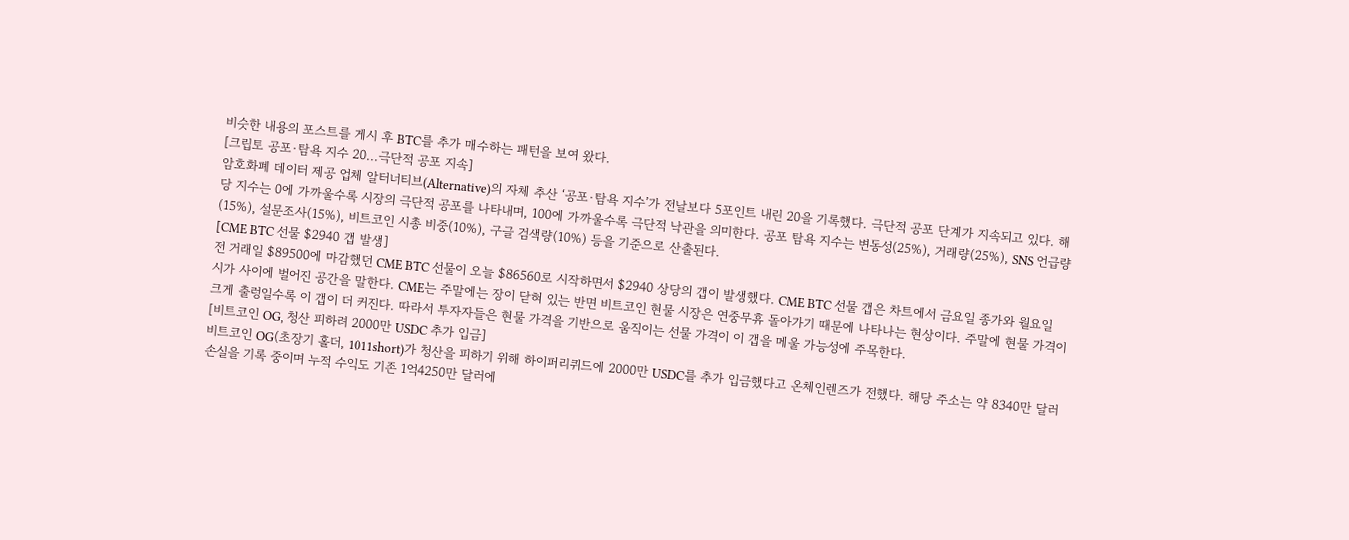비슷한 내용의 포스트를 게시 후 BTC를 추가 매수하는 패턴을 보여 왔다.
[크립토 공포·탐욕 지수 20...극단적 공포 지속]
암호화폐 데이터 제공 업체 알터너티브(Alternative)의 자체 추산 ‘공포·탐욕 지수’가 전날보다 5포인트 내린 20을 기록했다. 극단적 공포 단계가 지속되고 있다. 해당 지수는 0에 가까울수록 시장의 극단적 공포를 나타내며, 100에 가까울수록 극단적 낙관을 의미한다. 공포 탐욕 지수는 변동성(25%), 거래량(25%), SNS 언급량(15%), 설문조사(15%), 비트코인 시총 비중(10%), 구글 검색량(10%) 등을 기준으로 산출된다.
[CME BTC 선물 $2940 갭 발생]
전 거래일 $89500에 마감했던 CME BTC 선물이 오늘 $86560로 시작하면서 $2940 상당의 갭이 발생했다. CME BTC 선물 갭은 차트에서 금요일 종가와 월요일 시가 사이에 벌어진 공간을 말한다. CME는 주말에는 장이 닫혀 있는 반면 비트코인 현물 시장은 연중무휴 돌아가기 때문에 나타나는 현상이다. 주말에 현물 가격이 크게 출렁일수록 이 갭이 더 커진다. 따라서 투자자들은 현물 가격을 기반으로 움직이는 선물 가격이 이 갭을 메울 가능성에 주목한다.
[비트코인 OG, 청산 피하려 2000만 USDC 추가 입금]
비트코인 OG(초장기 홀더, 1011short)가 청산을 피하기 위해 하이퍼리퀴드에 2000만 USDC를 추가 입금했다고 온체인렌즈가 전했다. 해당 주소는 약 8340만 달러 손실을 기록 중이며 누적 수익도 기존 1억4250만 달러에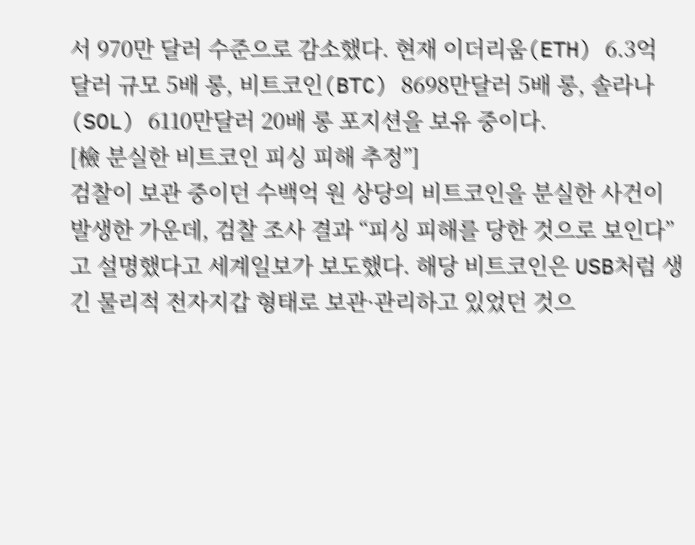서 970만 달러 수준으로 감소했다. 현재 이더리움(ETH) 6.3억 달러 규모 5배 롱, 비트코인(BTC) 8698만달러 5배 롱, 솔라나(SOL) 6110만달러 20배 롱 포지션을 보유 중이다.
[檢 분실한 비트코인 피싱 피해 추정”]
검찰이 보관 중이던 수백억 원 상당의 비트코인을 분실한 사건이 발생한 가운데, 검찰 조사 결과 “피싱 피해를 당한 것으로 보인다”고 설명했다고 세계일보가 보도했다. 해당 비트코인은 USB처럼 생긴 물리적 전자지갑 형태로 보관·관리하고 있었던 것으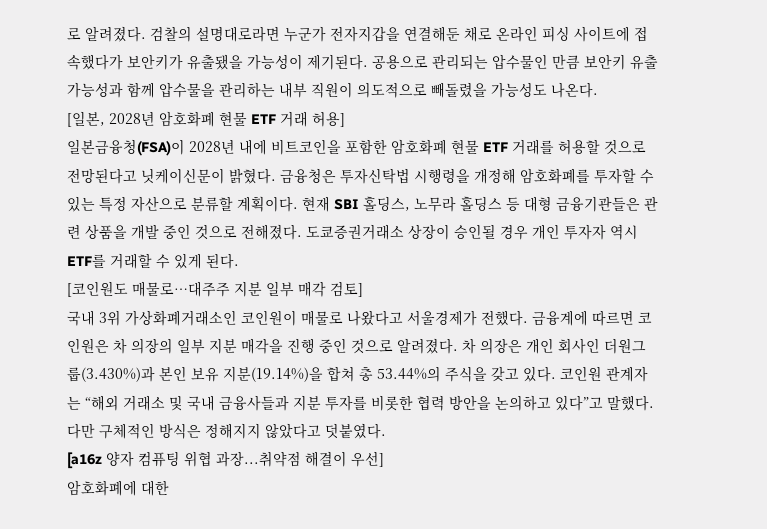로 알려졌다. 검찰의 설명대로라면 누군가 전자지갑을 연결해둔 채로 온라인 피싱 사이트에 접속했다가 보안키가 유출됐을 가능성이 제기된다. 공용으로 관리되는 압수물인 만큼 보안키 유출 가능성과 함께 압수물을 관리하는 내부 직원이 의도적으로 빼돌렸을 가능성도 나온다.
[일본, 2028년 암호화폐 현물 ETF 거래 허용]
일본금융청(FSA)이 2028년 내에 비트코인을 포함한 암호화폐 현물 ETF 거래를 허용할 것으로 전망된다고 닛케이신문이 밝혔다. 금융청은 투자신탁법 시행령을 개정해 암호화폐를 투자할 수 있는 특정 자산으로 분류할 계획이다. 현재 SBI 홀딩스, 노무라 홀딩스 등 대형 금융기관들은 관련 상품을 개발 중인 것으로 전해졌다. 도쿄증권거래소 상장이 승인될 경우 개인 투자자 역시 ETF를 거래할 수 있게 된다.
[코인원도 매물로…대주주 지분 일부 매각 검토]
국내 3위 가상화폐거래소인 코인원이 매물로 나왔다고 서울경제가 전했다. 금융계에 따르면 코인원은 차 의장의 일부 지분 매각을 진행 중인 것으로 알려졌다. 차 의장은 개인 회사인 더원그룹(3.430%)과 본인 보유 지분(19.14%)을 합쳐 총 53.44%의 주식을 갖고 있다. 코인원 관계자는 “해외 거래소 및 국내 금융사들과 지분 투자를 비롯한 협력 방안을 논의하고 있다”고 말했다. 다만 구체적인 방식은 정해지지 않았다고 덧붙였다.
[a16z 양자 컴퓨팅 위협 과장...취약점 해결이 우선]
암호화폐에 대한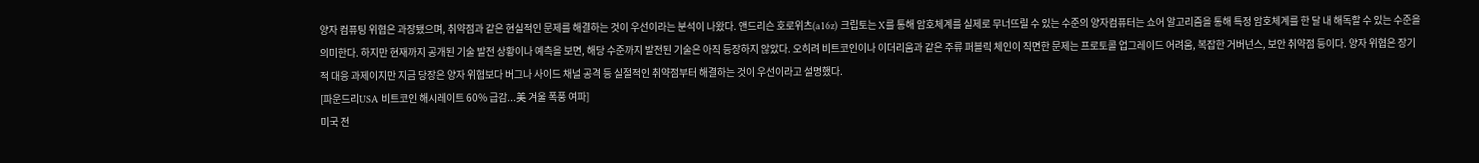양자 컴퓨팅 위협은 과장됐으며, 취약점과 같은 현실적인 문제를 해결하는 것이 우선이라는 분석이 나왔다. 앤드리슨 호로위츠(a16z) 크립토는 X를 통해 암호체계를 실제로 무너뜨릴 수 있는 수준의 양자컴퓨터는 쇼어 알고리즘을 통해 특정 암호체계를 한 달 내 해독할 수 있는 수준을 의미한다. 하지만 현재까지 공개된 기술 발전 상황이나 예측을 보면, 해당 수준까지 발전된 기술은 아직 등장하지 않았다. 오히려 비트코인이나 이더리움과 같은 주류 퍼블릭 체인이 직면한 문제는 프로토콜 업그레이드 어려움, 복잡한 거버넌스, 보안 취약점 등이다. 양자 위협은 장기적 대응 과제이지만 지금 당장은 양자 위협보다 버그나 사이드 채널 공격 등 실절적인 취약점부터 해결하는 것이 우선이라고 설명했다.
[파운드리USA 비트코인 해시레이트 60% 급감...美 겨울 폭풍 여파]
미국 전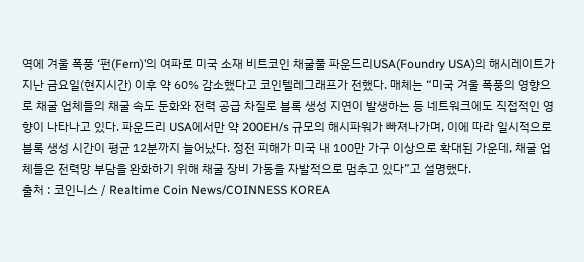역에 겨울 폭풍 ‘펀(Fern)’의 여파로 미국 소재 비트코인 채굴풀 파운드리USA(Foundry USA)의 해시레이트가 지난 금요일(현지시간) 이후 약 60% 감소했다고 코인텔레그래프가 전했다. 매체는 “미국 겨울 폭풍의 영향으로 채굴 업체들의 채굴 속도 둔화와 전력 공급 차질로 블록 생성 지연이 발생하는 등 네트워크에도 직접적인 영향이 나타나고 있다. 파운드리 USA에서만 약 200EH/s 규모의 해시파워가 빠져나가며, 이에 따라 일시적으로 블록 생성 시간이 평균 12분까지 늘어났다. 정전 피해가 미국 내 100만 가구 이상으로 확대된 가운데, 채굴 업체들은 전력망 부담을 완화하기 위해 채굴 장비 가동을 자발적으로 멈추고 있다”고 설명했다.
출처 : 코인니스 / Realtime Coin News/COINNESS KOREA